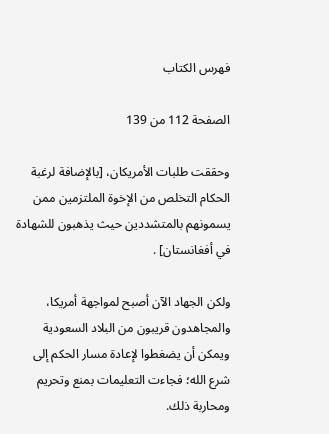فهرس الكتاب

الصفحة 112 من 139

وحققت طلبات الأمريكان، [بالإضافة لرغبة الحكام التخلص من الإخوة الملتزمين ممن يسمونهم بالمتشددين حيث يذهبون للشهادة في أفغانستان] .

ولكن الجهاد الآن أصبح لمواجهة أمريكا، والمجاهدون قريبون من البلاد السعودية ويمكن أن يضغطوا لإعادة مسار الحكم إلى شرع الله؛ فجاءت التعليمات بمنع وتحريم ومحاربة ذلك.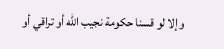وإلا لو قسنا حكومة نجيب الله أو تراقي أو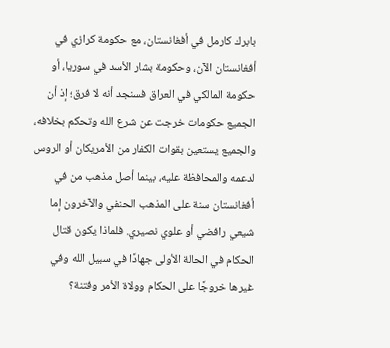بابرك كارمل في أفغانستان، مع حكومة كرازي في أفغانستان الآن، وحكومة بشار الأسد في سوريا، أو حكومة المالكي في العراق فسنجد أنه لا فرق؛ إذ أن الجميع حكومات خرجت عن شرع الله وتحكم بخلافه، والجميع يستعين بقوات الكفار من الأمريكان أو الروس لدعمه والمحافظة عليه، بينما أصل مذهب من في أفغانستان سنة على المذهب الحنفي والآخرون إما شيعي رافضي أو علوي نصيري. فلماذا يكون قتال الحكام في الحالة الأولى جهادًا في سبيل الله وفي غيرها خروجًا على الحكام وولاة الأمر وفتنة؟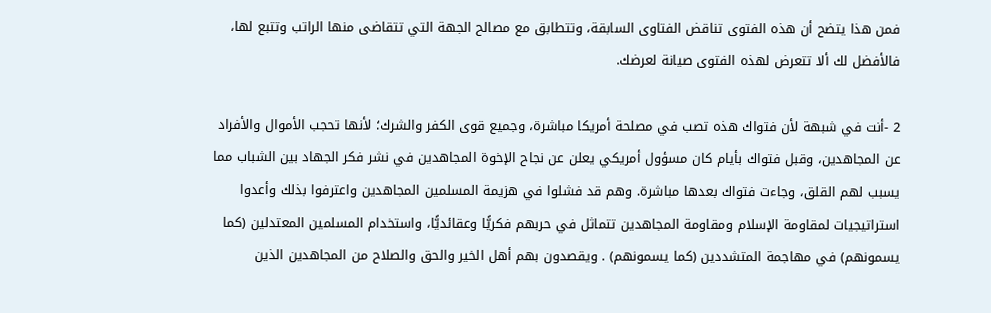فمن هذا يتضح أن هذه الفتوى تناقض الفتاوى السابقة، وتتطابق مع مصالح الجهة التي تتقاضى منها الراتب وتتبع لها، فالأفضل لك ألا تتعرض لهذه الفتوى صيانة لعرضك.

2 -أنت في شبهة لأن فتواك هذه تصب في مصلحة أمريكا مباشرة، وجميع قوى الكفر والشرك؛ لأنها تحجب الأموال والأفراد عن المجاهدين، وقبل فتواك بأيام كان مسؤول أمريكي يعلن عن نجاح الإخوة المجاهدين في نشر فكر الجهاد بين الشباب مما يسبب لهم القلق، وجاءت فتواك بعدها مباشرة. وهم قد فشلوا في هزيمة المسلمين المجاهدين واعترفوا بذلك وأعدوا استراتيجيات لمقاومة الإسلام ومقاومة المجاهدين تتماثل في حربهم فكريًّا وعقائديًّا، واستخدام المسلمين المعتدلين (كما يسمونهم) في مهاجمة المتشددين (كما يسمونهم) . ويقصدون بهم أهل الخير والحق والصلاح من المجاهدين الذين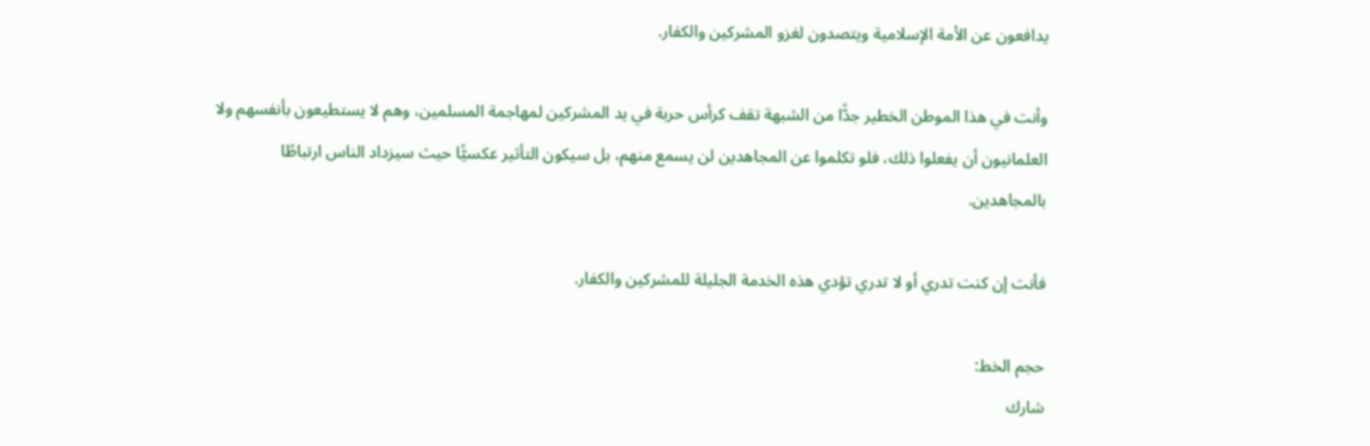يدافعون عن الأمة الإسلامية ويتصدون لغزو المشركين والكفار.

وأنت في هذا الموطن الخطير جدًّا من الشبهة تقف كرأس حربة في يد المشركين لمهاجمة المسلمين، وهم لا يستطيعون بأنفسهم ولا العلمانيون أن يفعلوا ذلك، فلو تكلموا عن المجاهدين لن يسمع منهم، بل سيكون التأثير عكسيًّا حيث سيزداد الناس ارتباطًا بالمجاهدين.

فأنت إن كنت تدري أو لا تدري تؤدي هذه الخدمة الجليلة للمشركين والكفار.

حجم الخط:
شارك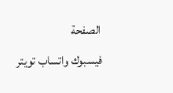الصفحة
فيسبوك واتساب تويتر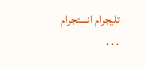تليجرام انستجرام
. . .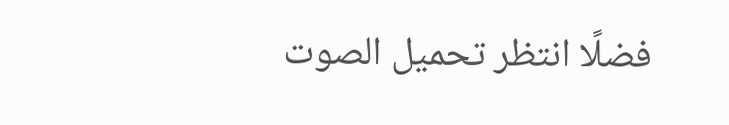فضلًا انتظر تحميل الصوت